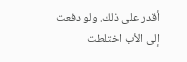أقدر على ذلك. ولو دفعت إلى الأب اختلطت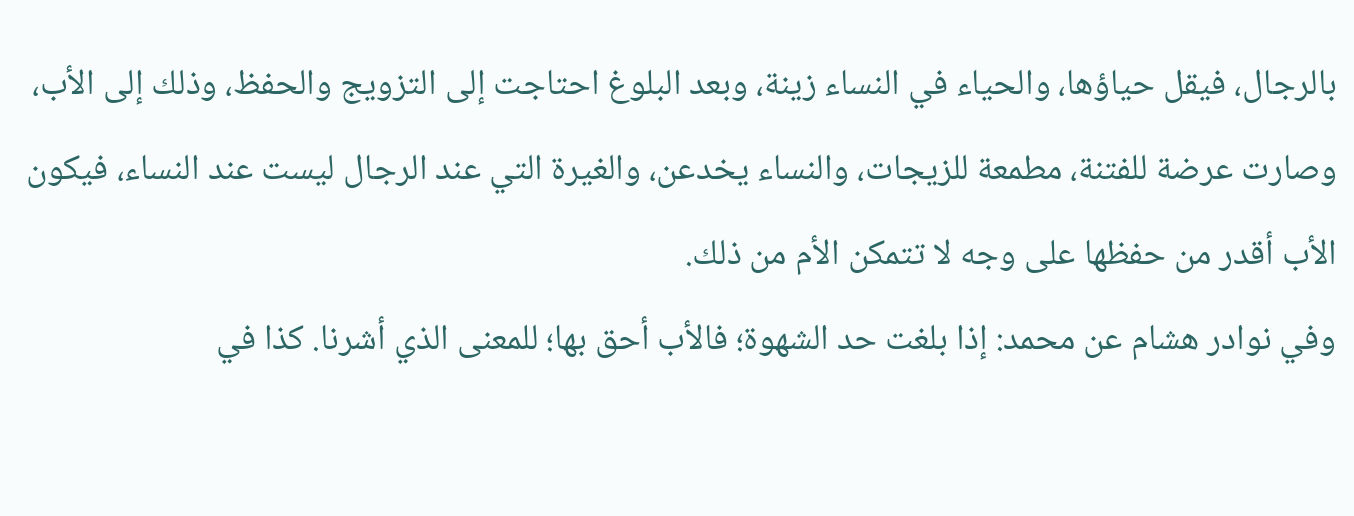بالرجال، فيقل حياؤها، والحياء في النساء زينة، وبعد البلوغ احتاجت إلى التزويج والحفظ، وذلك إلى الأب، وصارت عرضة للفتنة، مطمعة للزيجات، والنساء يخدعن، والغيرة التي عند الرجال ليست عند النساء، فيكون الأب أقدر من حفظها على وجه لا تتمكن الأم من ذلك.
وفي نوادر هشام عن محمد: إذا بلغت حد الشهوة؛ فالأب أحق بها؛ للمعنى الذي أشرنا. كذا في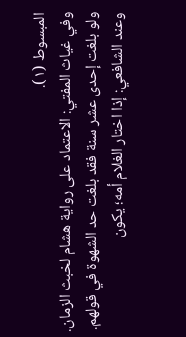المبسوط (١).
وفي غياث المفتي: الاعتماد على رواية هشام لخبث الزمان. ولو بلغت إحدى عشر سنة فقد بلغت حد الشهوة في قولهم.
وعند الشافعي: إذا اختار الغلام أمه؛ يكون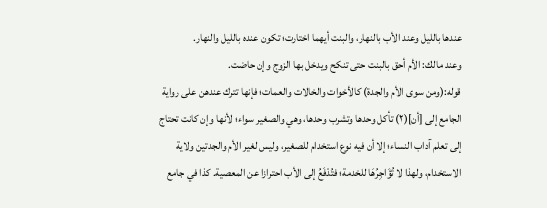عندها بالليل وعند الأب بالنهار، والبنت أيهما اختارت؛ تكون عنده بالليل والنهار.
وعند مالك: الأم أحق بالبنت حتى تنكح ويدخل بها الزوج وإن حاضت.
قوله:(ومن سوى الأم والجدة) كالأخوات والخالات والعمات؛ فإنها تترك عندهن على رواية الجامع إلى [أن](٢) تأكل وحدها وتشرب وحدها، وهي والصغير سواء؛ لأنها وإن كانت تحتاج إلى تعلم آداب النساء؛ إلا أن فيه نوع استخدام للصغير، وليس لغير الأم والجدتين ولاية الاستخدام، ولهذا لا تُؤَاجِرُهَا للخدمة؛ فتُدْفَعُ إلى الأب احترازا عن المعصية. كذا في جامع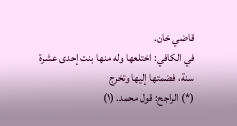قاضي خان.
في الكافي: اختلعها وله منها بنت إحدى عشرة سنة، فضمتها إليها وتخرج
(*) الراجح: قول محمد. (١)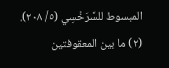المبسوط للسَّرَخْسِي (٥/ ٢٠٨). (٢) ما بين المعقوفتين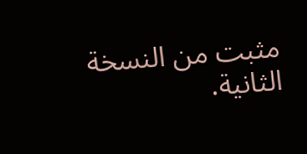مثبت من النسخة الثانية.